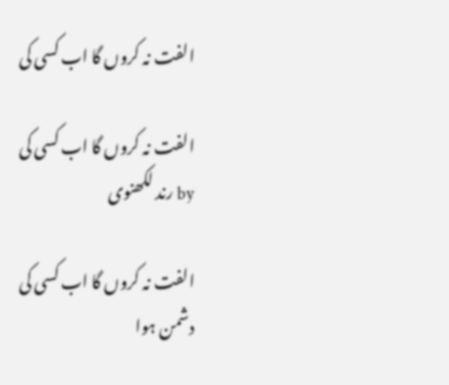الفت نہ کروں گا اب کسی کی

الفت نہ کروں گا اب کسی کی
by رند لکھنوی

الفت نہ کروں گا اب کسی کی
دشمن ہوا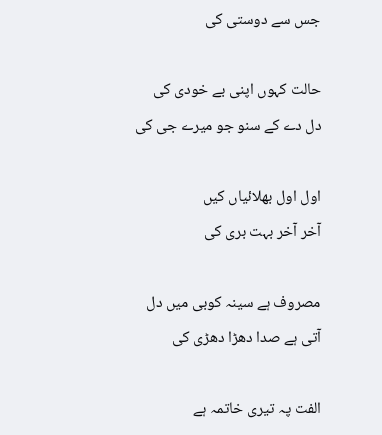جس سے دوستی کی

حالت کہوں اپنی بے خودی کی
دل دے کے سنو جو میرے جی کی

اول اول بھلائیاں کیں
آخر آخر بہت بری کی

مصروف ہے سینہ کوبی میں دل
آتی ہے صدا دھڑا دھڑی کی

الفت پہ تیری خاتمہ ہے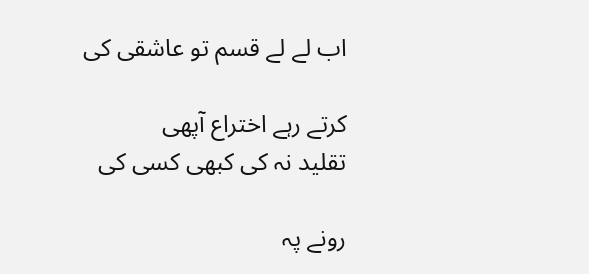اب لے لے قسم تو عاشقی کی

کرتے رہے اختراع آپھی
تقلید نہ کی کبھی کسی کی

رونے پہ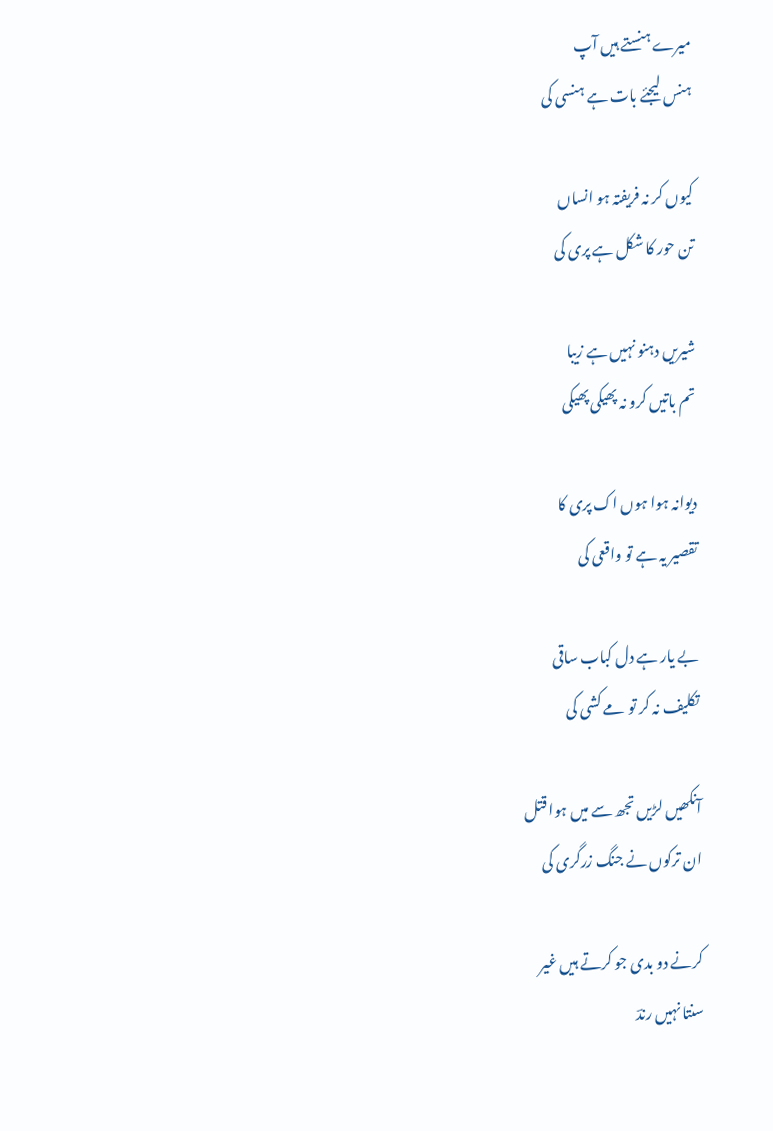میرے ہنستے ہیں آپ
ہنس لیجئے بات ہے ہنسی کی

کیوں کر نہ فریفتہ ہو انساں
تن حور کا شکل ہے پری کی

شیریں دہنو نہیں ہے زیبا
تم باتیں کرو نہ پھیکی پھیکی

دیوانہ ہوا ہوں اک پری کا
تقصیر یہ ہے تو واقعی کی

بے یار ہے دل کباب ساقی
تکلیف نہ کر تو مے کشی کی

آنکھیں لڑیں تجھ سے میں ہوا قتل
ان ترکوں نے جنگ زرگری کی

کرنے دو بدی جو کرتے ہیں غیر
سنتا نہیں رندؔ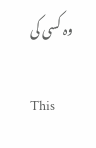وہ کسی کی

This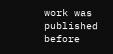work was published before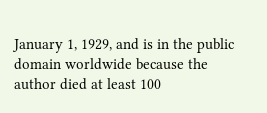January 1, 1929, and is in the public domain worldwide because the author died at least 100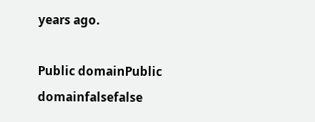years ago.

Public domainPublic domainfalsefalse